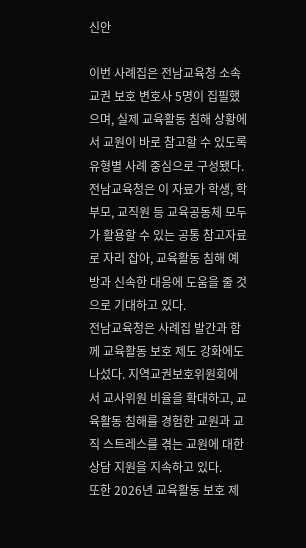신안

이번 사례집은 전남교육청 소속 교권 보호 변호사 5명이 집필했으며, 실제 교육활동 침해 상황에서 교원이 바로 참고할 수 있도록 유형별 사례 중심으로 구성됐다. 전남교육청은 이 자료가 학생, 학부모, 교직원 등 교육공동체 모두가 활용할 수 있는 공통 참고자료로 자리 잡아, 교육활동 침해 예방과 신속한 대응에 도움을 줄 것으로 기대하고 있다.
전남교육청은 사례집 발간과 함께 교육활동 보호 제도 강화에도 나섰다. 지역교권보호위원회에서 교사위원 비율을 확대하고, 교육활동 침해를 경험한 교원과 교직 스트레스를 겪는 교원에 대한 상담 지원을 지속하고 있다.
또한 2026년 교육활동 보호 제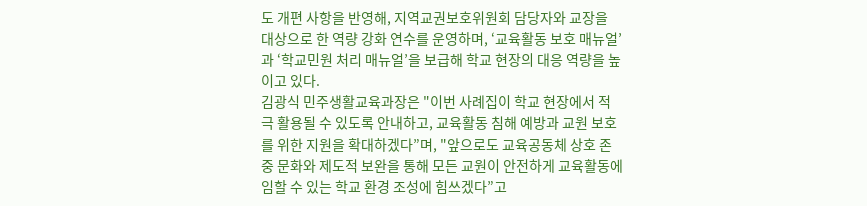도 개편 사항을 반영해, 지역교권보호위원회 담당자와 교장을 대상으로 한 역량 강화 연수를 운영하며, ‘교육활동 보호 매뉴얼’과 ‘학교민원 처리 매뉴얼’을 보급해 학교 현장의 대응 역량을 높이고 있다.
김광식 민주생활교육과장은 "이번 사례집이 학교 현장에서 적극 활용될 수 있도록 안내하고, 교육활동 침해 예방과 교원 보호를 위한 지원을 확대하겠다”며, "앞으로도 교육공동체 상호 존중 문화와 제도적 보완을 통해 모든 교원이 안전하게 교육활동에 임할 수 있는 학교 환경 조성에 힘쓰겠다”고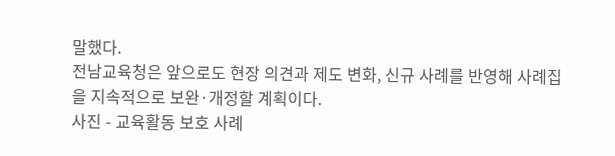말했다.
전남교육청은 앞으로도 현장 의견과 제도 변화, 신규 사례를 반영해 사례집을 지속적으로 보완·개정할 계획이다.
사진 - 교육활동 보호 사례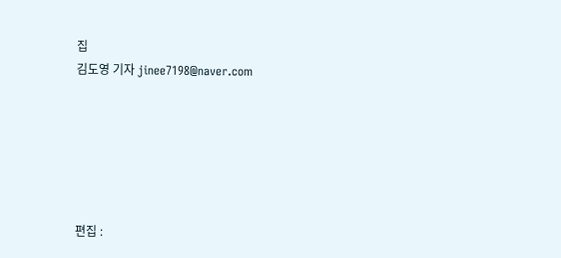집
김도영 기자 jinee7198@naver.com






편집 :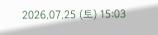2026.07.25 (토) 15:03